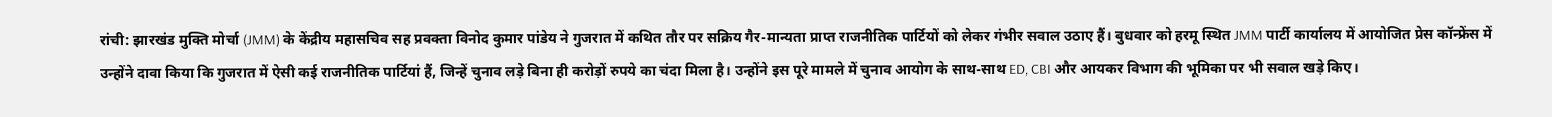रांची: झारखंड मुक्ति मोर्चा (JMM) के केंद्रीय महासचिव सह प्रवक्ता विनोद कुमार पांडेय ने गुजरात में कथित तौर पर सक्रिय गैर-मान्यता प्राप्त राजनीतिक पार्टियों को लेकर गंभीर सवाल उठाए हैं। बुधवार को हरमू स्थित JMM पार्टी कार्यालय में आयोजित प्रेस कॉन्फ्रेंस में उन्होंने दावा किया कि गुजरात में ऐसी कई राजनीतिक पार्टियां हैं, जिन्हें चुनाव लड़े बिना ही करोड़ों रुपये का चंदा मिला है। उन्होंने इस पूरे मामले में चुनाव आयोग के साथ-साथ ED, CBI और आयकर विभाग की भूमिका पर भी सवाल खड़े किए।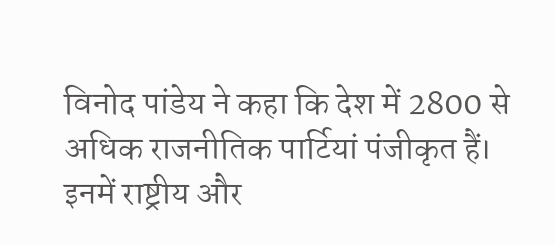विनोद पांडेय ने कहा कि देश में 2800 से अधिक राजनीतिक पार्टियां पंजीकृत हैं। इनमें राष्ट्रीय और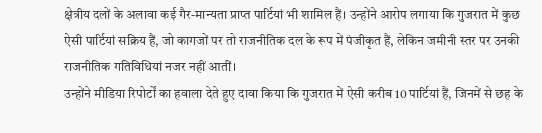क्षेत्रीय दलों के अलावा कई गैर-मान्यता प्राप्त पार्टियां भी शामिल हैं। उन्होंने आरोप लगाया कि गुजरात में कुछ ऐसी पार्टियां सक्रिय हैं, जो कागजों पर तो राजनीतिक दल के रूप में पंजीकृत हैं, लेकिन जमीनी स्तर पर उनकी राजनीतिक गतिविधियां नजर नहीं आतीं।
उन्होंने मीडिया रिपोर्टों का हवाला देते हुए दावा किया कि गुजरात में ऐसी करीब 10 पार्टियां हैं, जिनमें से छह के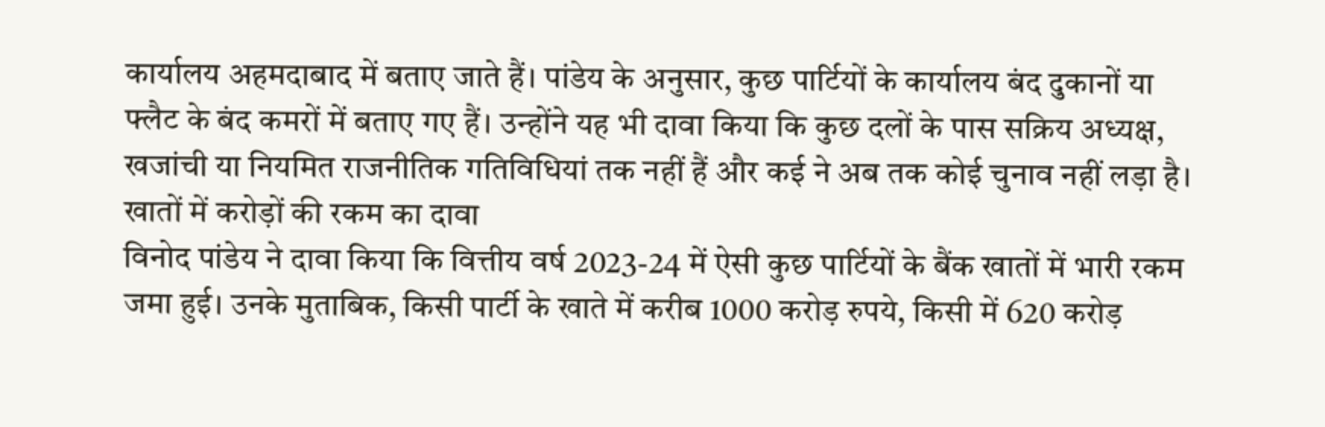कार्यालय अहमदाबाद में बताए जाते हैं। पांडेय के अनुसार, कुछ पार्टियों के कार्यालय बंद दुकानों या फ्लैट के बंद कमरों में बताए गए हैं। उन्होंने यह भी दावा किया कि कुछ दलों के पास सक्रिय अध्यक्ष, खजांची या नियमित राजनीतिक गतिविधियां तक नहीं हैं और कई ने अब तक कोई चुनाव नहीं लड़ा है।
खातों में करोड़ों की रकम का दावा
विनोद पांडेय ने दावा किया कि वित्तीय वर्ष 2023-24 में ऐसी कुछ पार्टियों के बैंक खातों में भारी रकम जमा हुई। उनके मुताबिक, किसी पार्टी के खाते में करीब 1000 करोड़ रुपये, किसी में 620 करोड़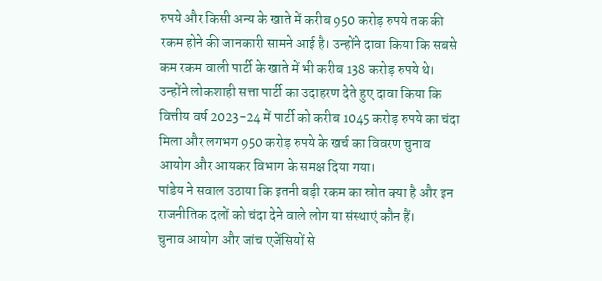रुपये और किसी अन्य के खाते में करीब 950 करोड़ रुपये तक की रकम होने की जानकारी सामने आई है। उन्होंने दावा किया कि सबसे कम रकम वाली पार्टी के खाते में भी करीब 138 करोड़ रुपये थे।
उन्होंने लोकशाही सत्ता पार्टी का उदाहरण देते हुए दावा किया कि वित्तीय वर्ष 2023-24 में पार्टी को करीब 1045 करोड़ रुपये का चंदा मिला और लगभग 950 करोड़ रुपये के खर्च का विवरण चुनाव आयोग और आयकर विभाग के समक्ष दिया गया।
पांडेय ने सवाल उठाया कि इतनी बड़ी रकम का स्रोत क्या है और इन राजनीतिक दलों को चंदा देने वाले लोग या संस्थाएं कौन हैं।
चुनाव आयोग और जांच एजेंसियों से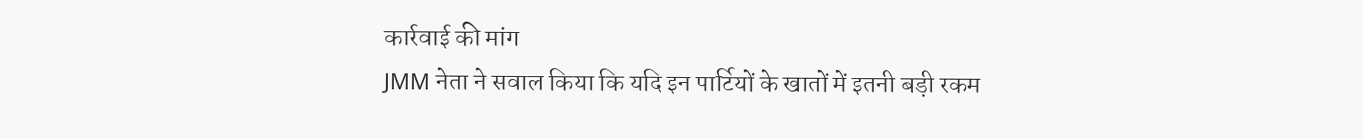कार्रवाई की मांग
JMM नेता ने सवाल किया कि यदि इन पार्टियों के खातों में इतनी बड़ी रकम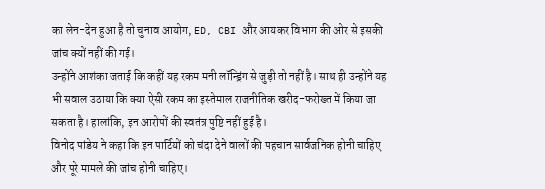का लेन-देन हुआ है तो चुनाव आयोग, ED, CBI और आयकर विभाग की ओर से इसकी जांच क्यों नहीं की गई।
उन्होंने आशंका जताई कि कहीं यह रकम मनी लॉन्ड्रिंग से जुड़ी तो नहीं है। साथ ही उन्होंने यह भी सवाल उठाया कि क्या ऐसी रकम का इस्तेमाल राजनीतिक खरीद-फरोख्त में किया जा सकता है। हालांकि, इन आरोपों की स्वतंत्र पुष्टि नहीं हुई है।
विनोद पांडेय ने कहा कि इन पार्टियों को चंदा देने वालों की पहचान सार्वजनिक होनी चाहिए और पूरे मामले की जांच होनी चाहिए।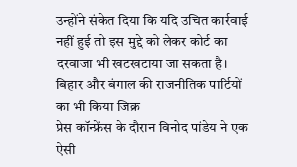उन्होंने संकेत दिया कि यदि उचित कार्रवाई नहीं हुई तो इस मुद्दे को लेकर कोर्ट का दरवाजा भी खटखटाया जा सकता है।
बिहार और बंगाल की राजनीतिक पार्टियों का भी किया जिक्र
प्रेस कॉन्फ्रेंस के दौरान विनोद पांडेय ने एक ऐसी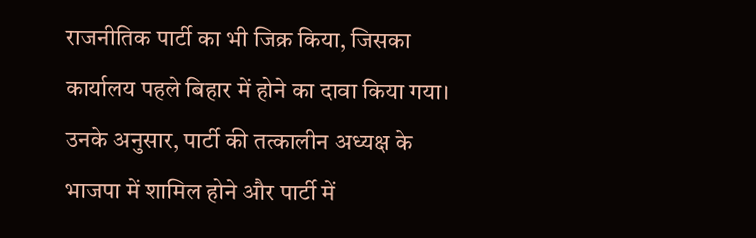राजनीतिक पार्टी का भी जिक्र किया, जिसका कार्यालय पहले बिहार में होने का दावा किया गया। उनके अनुसार, पार्टी की तत्कालीन अध्यक्ष के भाजपा में शामिल होने और पार्टी में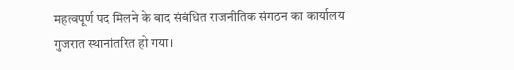महत्वपूर्ण पद मिलने के बाद संबंधित राजनीतिक संगठन का कार्यालय गुजरात स्थानांतरित हो गया।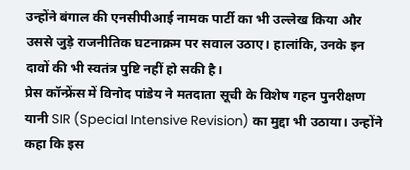उन्होंने बंगाल की एनसीपीआई नामक पार्टी का भी उल्लेख किया और उससे जुड़े राजनीतिक घटनाक्रम पर सवाल उठाए। हालांकि, उनके इन दावों की भी स्वतंत्र पुष्टि नहीं हो सकी है।
प्रेस कॉन्फ्रेंस में विनोद पांडेय ने मतदाता सूची के विशेष गहन पुनरीक्षण यानी SIR (Special Intensive Revision) का मुद्दा भी उठाया। उन्होंने कहा कि इस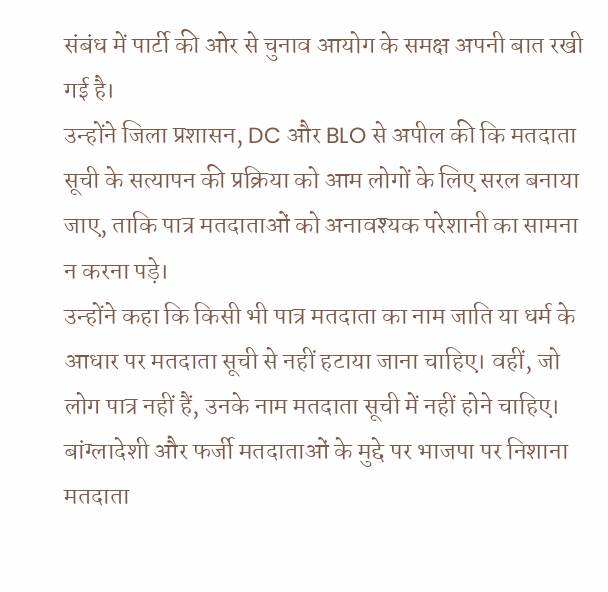संबंध में पार्टी की ओर से चुनाव आयोग के समक्ष अपनी बात रखी गई है।
उन्होंने जिला प्रशासन, DC और BLO से अपील की कि मतदाता सूची के सत्यापन की प्रक्रिया को आम लोगों के लिए सरल बनाया जाए, ताकि पात्र मतदाताओं को अनावश्यक परेशानी का सामना न करना पड़े।
उन्होंने कहा कि किसी भी पात्र मतदाता का नाम जाति या धर्म के आधार पर मतदाता सूची से नहीं हटाया जाना चाहिए। वहीं, जो लोग पात्र नहीं हैं, उनके नाम मतदाता सूची में नहीं होने चाहिए।
बांग्लादेशी और फर्जी मतदाताओं के मुद्दे पर भाजपा पर निशाना
मतदाता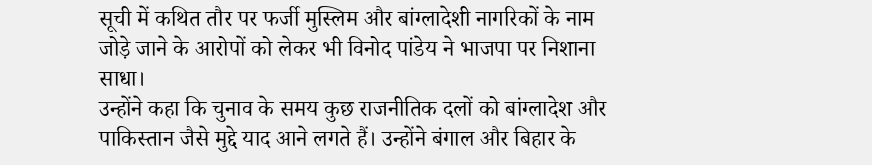सूची में कथित तौर पर फर्जी मुस्लिम और बांग्लादेशी नागरिकों के नाम जोड़े जाने के आरोपों को लेकर भी विनोद पांडेय ने भाजपा पर निशाना साधा।
उन्होंने कहा कि चुनाव के समय कुछ राजनीतिक दलों को बांग्लादेश और पाकिस्तान जैसे मुद्दे याद आने लगते हैं। उन्होंने बंगाल और बिहार के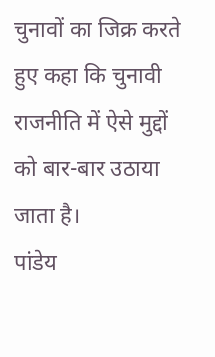चुनावों का जिक्र करते हुए कहा कि चुनावी राजनीति में ऐसे मुद्दों को बार-बार उठाया जाता है।
पांडेय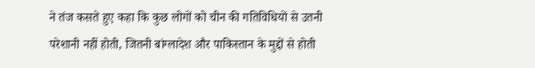ने तंज कसते हुए कहा कि कुछ लोगों को चीन की गतिविधियों से उतनी परेशानी नहीं होती, जितनी बांग्लादेश और पाकिस्तान के मुद्दों से होती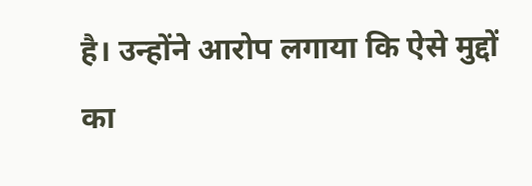है। उन्होंने आरोप लगाया कि ऐसे मुद्दों का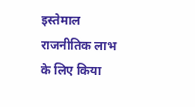इस्तेमाल राजनीतिक लाभ के लिए किया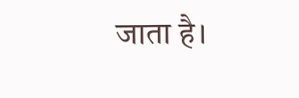जाता है।